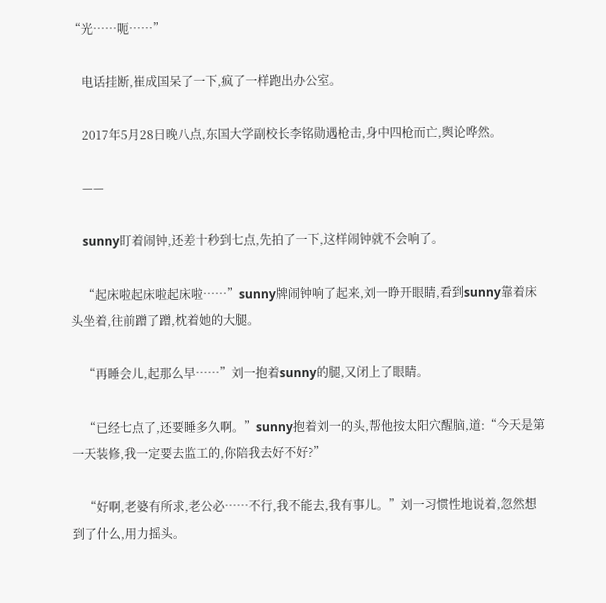“光……呃……”

    电话挂断,崔成国呆了一下,疯了一样跑出办公室。

    2017年5月28日晚八点,东国大学副校长李铭勋遇枪击,身中四枪而亡,舆论哗然。

    ——

    sunny盯着闹钟,还差十秒到七点,先拍了一下,这样闹钟就不会响了。

    “起床啦起床啦起床啦……”sunny牌闹钟响了起来,刘一睁开眼睛,看到sunny靠着床头坐着,往前蹭了蹭,枕着她的大腿。

    “再睡会儿,起那么早……”刘一抱着sunny的腿,又闭上了眼睛。

    “已经七点了,还要睡多久啊。”sunny抱着刘一的头,帮他按太阳穴醒脑,道:“今天是第一天装修,我一定要去监工的,你陪我去好不好?”

    “好啊,老婆有所求,老公必……不行,我不能去,我有事儿。”刘一习惯性地说着,忽然想到了什么,用力摇头。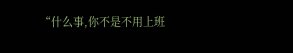“什么事,你不是不用上班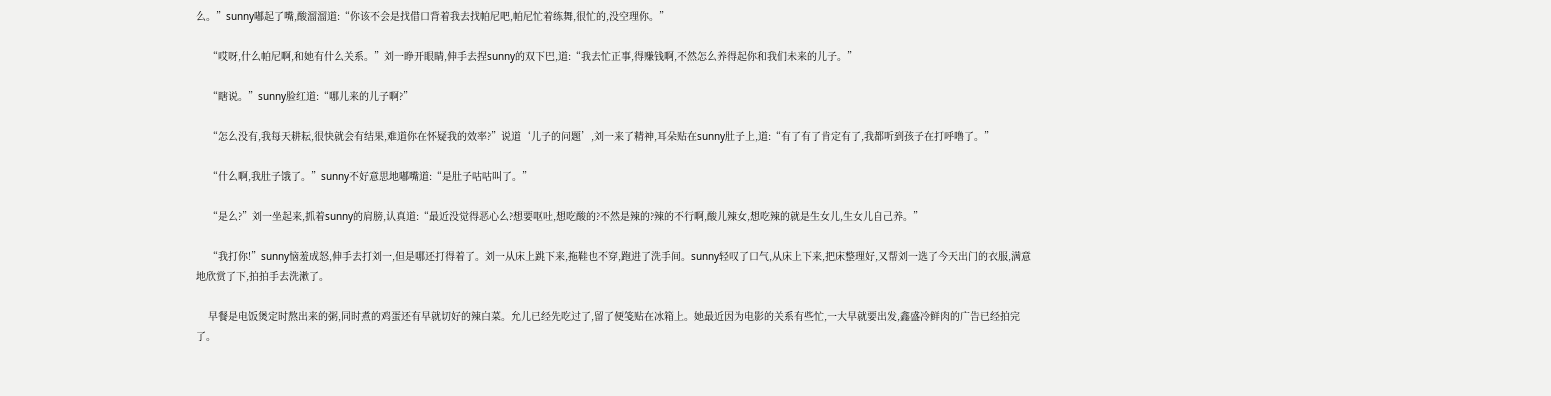么。”sunny嘟起了嘴,酸溜溜道:“你该不会是找借口背着我去找帕尼吧,帕尼忙着练舞,很忙的,没空理你。”

    “哎呀,什么帕尼啊,和她有什么关系。”刘一睁开眼睛,伸手去捏sunny的双下巴,道:“我去忙正事,得赚钱啊,不然怎么养得起你和我们未来的儿子。”

    “瞎说。”sunny脸红道:“哪儿来的儿子啊?”

    “怎么没有,我每天耕耘,很快就会有结果,难道你在怀疑我的效率?”说道‘儿子的问题’,刘一来了精神,耳朵贴在sunny肚子上,道:“有了有了肯定有了,我都听到孩子在打呼噜了。”

    “什么啊,我肚子饿了。”sunny不好意思地嘟嘴道:“是肚子咕咕叫了。”

    “是么?”刘一坐起来,抓着sunny的肩膀,认真道:“最近没觉得恶心么?想要呕吐,想吃酸的?不然是辣的?辣的不行啊,酸儿辣女,想吃辣的就是生女儿,生女儿自己养。”

    “我打你!”sunny恼羞成怒,伸手去打刘一,但是哪还打得着了。刘一从床上跳下来,拖鞋也不穿,跑进了洗手间。sunny轻叹了口气,从床上下来,把床整理好,又帮刘一选了今天出门的衣服,满意地欣赏了下,拍拍手去洗漱了。

    早餐是电饭煲定时熬出来的粥,同时煮的鸡蛋还有早就切好的辣白菜。允儿已经先吃过了,留了便笺贴在冰箱上。她最近因为电影的关系有些忙,一大早就要出发,鑫盛冷鲜肉的广告已经拍完了。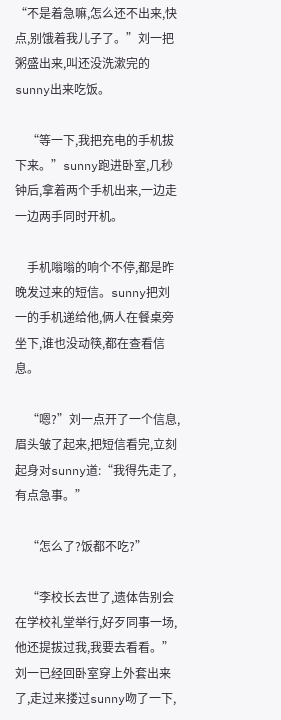“不是着急嘛,怎么还不出来,快点,别饿着我儿子了。”刘一把粥盛出来,叫还没洗漱完的sunny出来吃饭。

    “等一下,我把充电的手机拔下来。”sunny跑进卧室,几秒钟后,拿着两个手机出来,一边走一边两手同时开机。

    手机嗡嗡的响个不停,都是昨晚发过来的短信。sunny把刘一的手机递给他,俩人在餐桌旁坐下,谁也没动筷,都在查看信息。

    “嗯?”刘一点开了一个信息,眉头皱了起来,把短信看完,立刻起身对sunny道:“我得先走了,有点急事。”

    “怎么了?饭都不吃?”

    “李校长去世了,遗体告别会在学校礼堂举行,好歹同事一场,他还提拔过我,我要去看看。”刘一已经回卧室穿上外套出来了,走过来搂过sunny吻了一下,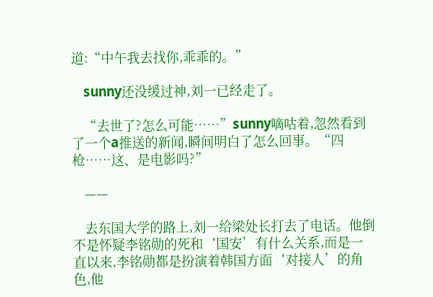道:“中午我去找你,乖乖的。”

    sunny还没缓过神,刘一已经走了。

    “去世了?怎么可能……”sunny嘀咕着,忽然看到了一个a推送的新闻,瞬间明白了怎么回事。“四枪……这、是电影吗?”

    ——

    去东国大学的路上,刘一给梁处长打去了电话。他倒不是怀疑李铭勋的死和‘国安’有什么关系,而是一直以来,李铭勋都是扮演着韩国方面‘对接人’的角色,他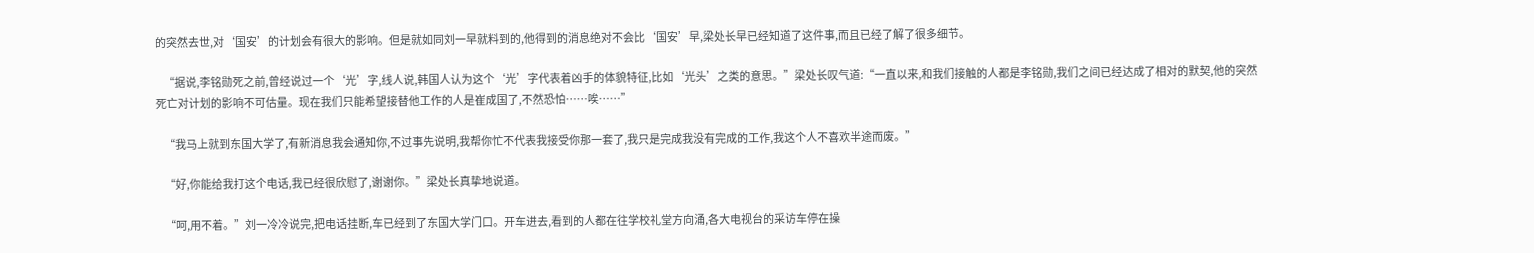的突然去世,对‘国安’的计划会有很大的影响。但是就如同刘一早就料到的,他得到的消息绝对不会比‘国安’早,梁处长早已经知道了这件事,而且已经了解了很多细节。

    “据说,李铭勋死之前,曾经说过一个‘光’字,线人说,韩国人认为这个‘光’字代表着凶手的体貌特征,比如‘光头’之类的意思。”梁处长叹气道:“一直以来,和我们接触的人都是李铭勋,我们之间已经达成了相对的默契,他的突然死亡对计划的影响不可估量。现在我们只能希望接替他工作的人是崔成国了,不然恐怕……唉……”

    “我马上就到东国大学了,有新消息我会通知你,不过事先说明,我帮你忙不代表我接受你那一套了,我只是完成我没有完成的工作,我这个人不喜欢半途而废。”

    “好,你能给我打这个电话,我已经很欣慰了,谢谢你。”梁处长真挚地说道。

    “呵,用不着。”刘一冷冷说完,把电话挂断,车已经到了东国大学门口。开车进去,看到的人都在往学校礼堂方向涌,各大电视台的采访车停在操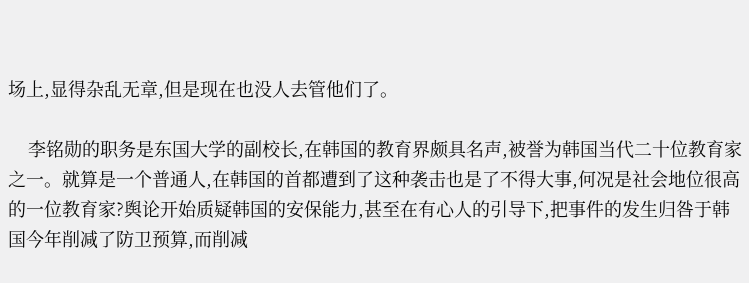场上,显得杂乱无章,但是现在也没人去管他们了。

    李铭勋的职务是东国大学的副校长,在韩国的教育界颇具名声,被誉为韩国当代二十位教育家之一。就算是一个普通人,在韩国的首都遭到了这种袭击也是了不得大事,何况是社会地位很高的一位教育家?舆论开始质疑韩国的安保能力,甚至在有心人的引导下,把事件的发生归咎于韩国今年削减了防卫预算,而削减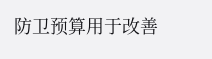防卫预算用于改善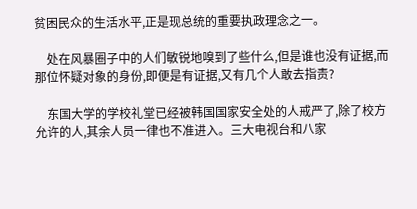贫困民众的生活水平,正是现总统的重要执政理念之一。

    处在风暴圈子中的人们敏锐地嗅到了些什么,但是谁也没有证据,而那位怀疑对象的身份,即便是有证据,又有几个人敢去指责?

    东国大学的学校礼堂已经被韩国国家安全处的人戒严了,除了校方允许的人,其余人员一律也不准进入。三大电视台和八家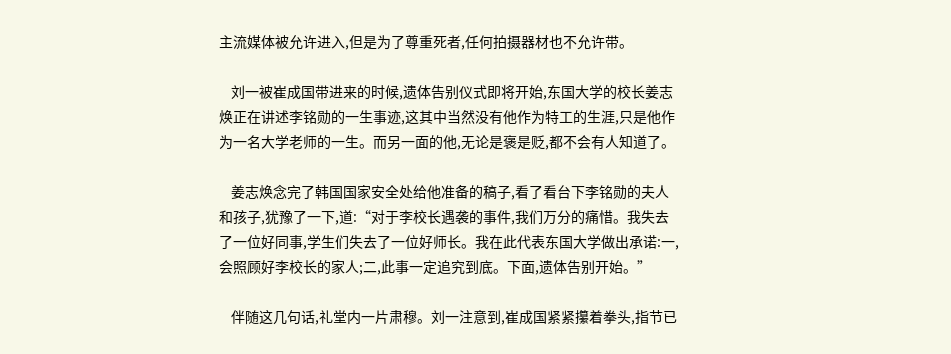主流媒体被允许进入,但是为了尊重死者,任何拍摄器材也不允许带。

    刘一被崔成国带进来的时候,遗体告别仪式即将开始,东国大学的校长姜志焕正在讲述李铭勋的一生事迹,这其中当然没有他作为特工的生涯,只是他作为一名大学老师的一生。而另一面的他,无论是褒是贬,都不会有人知道了。

    姜志焕念完了韩国国家安全处给他准备的稿子,看了看台下李铭勋的夫人和孩子,犹豫了一下,道:“对于李校长遇袭的事件,我们万分的痛惜。我失去了一位好同事,学生们失去了一位好师长。我在此代表东国大学做出承诺:一,会照顾好李校长的家人;二,此事一定追究到底。下面,遗体告别开始。”

    伴随这几句话,礼堂内一片肃穆。刘一注意到,崔成国紧紧攥着拳头,指节已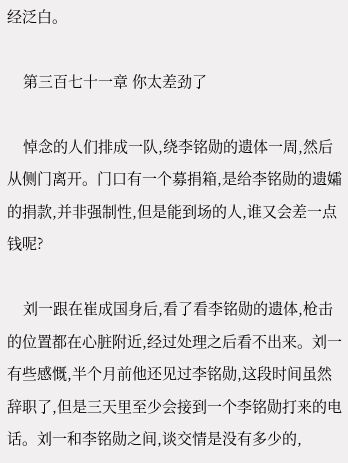经泛白。

    第三百七十一章 你太差劲了

    悼念的人们排成一队,绕李铭勋的遗体一周,然后从侧门离开。门口有一个募捐箱,是给李铭勋的遗孀的捐款,并非强制性,但是能到场的人,谁又会差一点钱呢?

    刘一跟在崔成国身后,看了看李铭勋的遗体,枪击的位置都在心脏附近,经过处理之后看不出来。刘一有些感慨,半个月前他还见过李铭勋,这段时间虽然辞职了,但是三天里至少会接到一个李铭勋打来的电话。刘一和李铭勋之间,谈交情是没有多少的,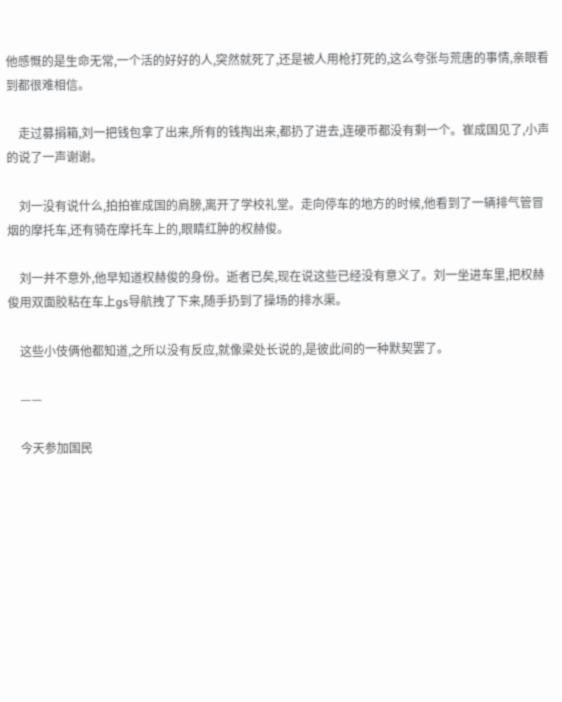他感慨的是生命无常,一个活的好好的人,突然就死了,还是被人用枪打死的,这么夸张与荒唐的事情,亲眼看到都很难相信。

    走过募捐箱,刘一把钱包拿了出来,所有的钱掏出来,都扔了进去,连硬币都没有剩一个。崔成国见了,小声的说了一声谢谢。

    刘一没有说什么,拍拍崔成国的肩膀,离开了学校礼堂。走向停车的地方的时候,他看到了一辆排气管冒烟的摩托车,还有骑在摩托车上的,眼睛红肿的权赫俊。

    刘一并不意外,他早知道权赫俊的身份。逝者已矣,现在说这些已经没有意义了。刘一坐进车里,把权赫俊用双面胶粘在车上gs导航拽了下来,随手扔到了操场的排水渠。

    这些小伎俩他都知道,之所以没有反应,就像梁处长说的,是彼此间的一种默契罢了。

    ——

    今天参加国民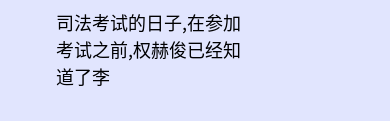司法考试的日子,在参加考试之前,权赫俊已经知道了李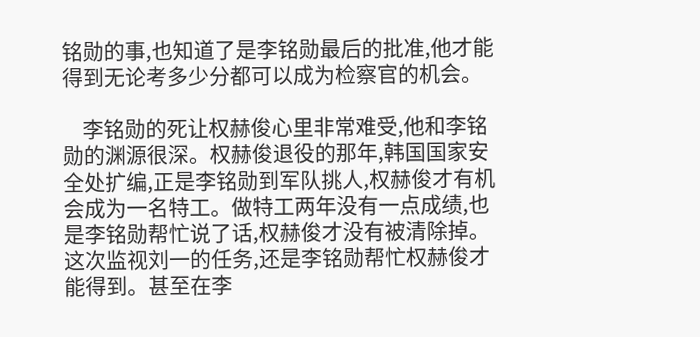铭勋的事,也知道了是李铭勋最后的批准,他才能得到无论考多少分都可以成为检察官的机会。

    李铭勋的死让权赫俊心里非常难受,他和李铭勋的渊源很深。权赫俊退役的那年,韩国国家安全处扩编,正是李铭勋到军队挑人,权赫俊才有机会成为一名特工。做特工两年没有一点成绩,也是李铭勋帮忙说了话,权赫俊才没有被清除掉。这次监视刘一的任务,还是李铭勋帮忙权赫俊才能得到。甚至在李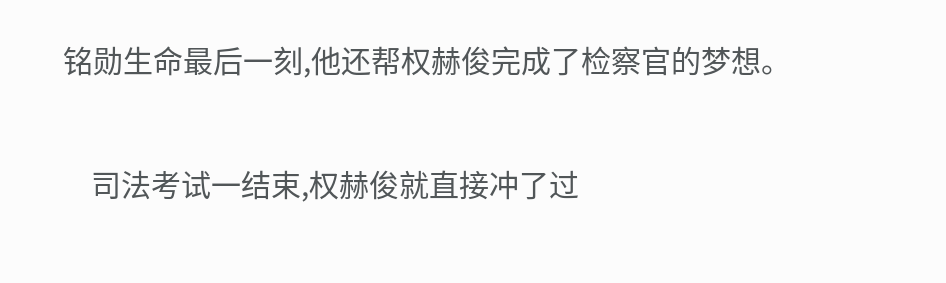铭勋生命最后一刻,他还帮权赫俊完成了检察官的梦想。

    司法考试一结束,权赫俊就直接冲了过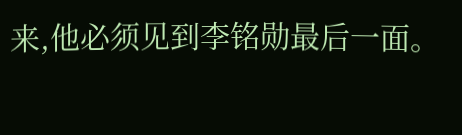来,他必须见到李铭勋最后一面。